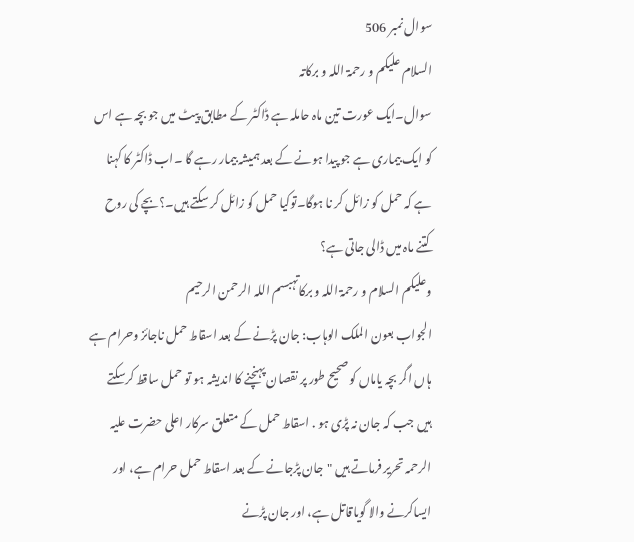سوال نمبر 506
السلام علیکم و رحمۃ اللہ و برکاتہ
سوال۔ایک عورت تین ماہ حاملہ ہے ڈاکٹر کے مطابق پیٹ میں جو بچہ ہے اس کو ایک بیماری ہے جو پیدا ہونے کے بعد ہمیشہ بیمار رہے گا ۔اب ڈاکٹر کا کہنا ہے کہ حمل کو زائل کر نا ہوگا۔توکیا حمل کو زائل کر سکتے ہیں۔؟بچے کی روح کتنے ماہ میں ڈالی جاتی ہے؟
وعلیکم السلام و رحمۃ اللہ و برکاتہبسم اللہ الرحمن الرحیم
الجواب بعون الملک الوہاب: جان پڑنے کے بعد اسقاط حمل ناجائز وحرام ہے ہاں اگر بچہ یاماں کو صحیح طور پر نقصان پہنچنے کا اندیشہ ہو تو حمل ساقط کرسکتے ہیں جب کہ جان نہ پڑی ہو . اسقاط حمل کے متعلق سرکار اعلی حضرت علیہ الرحمہ تحریر فرماتے ہیں "جان پڑجانے کے بعد اسقاط حمل حرام ہے، اور ایساکرنے والا گویاقاتل ہے، اور جان پڑنے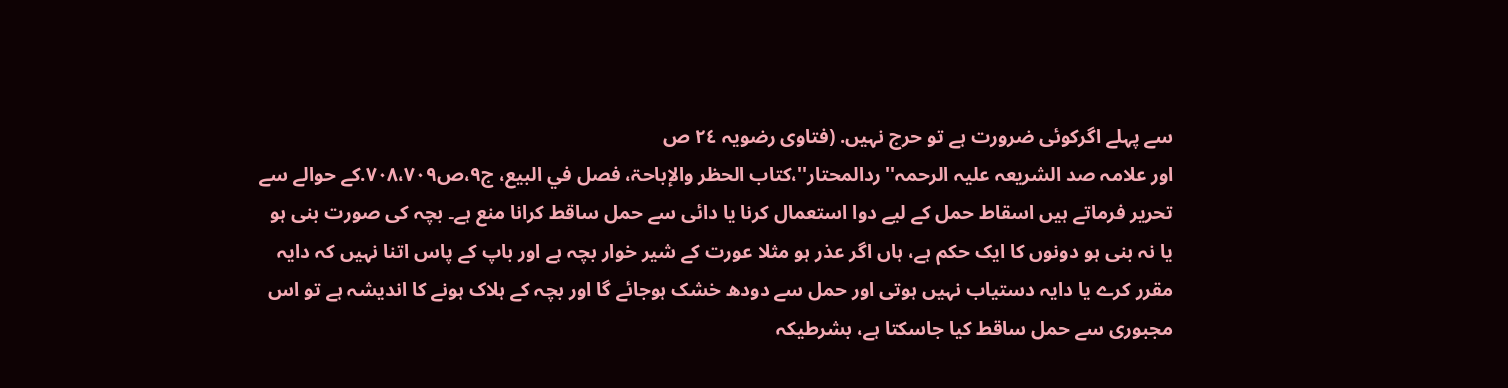سے پہلے اگرکوئی ضرورت ہے تو حرج نہیں. (فتاوی رضویہ ٢٤ ص
اور علامہ صد الشریعہ علیہ الرحمہ''ردالمحتار''،کتاب الحظر والإباحۃ، فصل في البیع، ج۹،ص۷۰۸،۷۰۹.کے حوالے سے تحریر فرماتے ہیں اسقاط حمل کے لیے دوا استعمال کرنا یا دائی سے حمل ساقط کرانا منع ہے۔ بچہ کی صورت بنی ہو یا نہ بنی ہو دونوں کا ایک حکم ہے، ہاں اگر عذر ہو مثلا عورت کے شیر خوار بچہ ہے اور باپ کے پاس اتنا نہیں کہ دایہ مقرر کرے یا دایہ دستیاب نہیں ہوتی اور حمل سے دودھ خشک ہوجائے گا اور بچہ کے ہلاک ہونے کا اندیشہ ہے تو اس مجبوری سے حمل ساقط کیا جاسکتا ہے، بشرطیکہ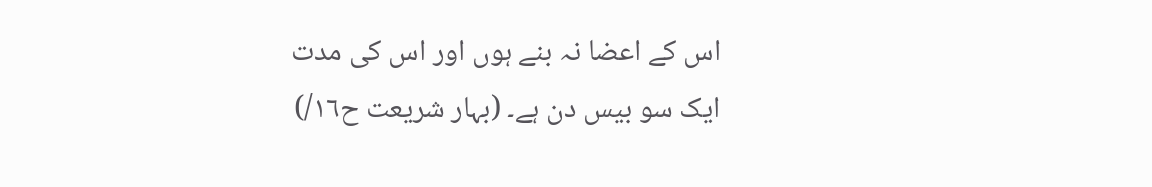اس کے اعضا نہ بنے ہوں اور اس کی مدت ایک سو بیس دن ہے۔ (بہار شریعت ح١٦/)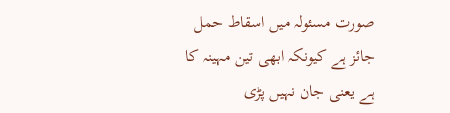صورت مسئولہ میں اسقاط حمل جائز ہے کیونکہ ابھی تین مہینہ کا ہے یعنی جان نہیں پڑی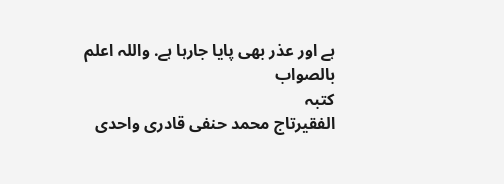ہے اور عذر بھی پایا جارہا ہے. واللہ اعلم بالصواب
کتبہ
الفقیرتاج محمد حنفی قادری واحدی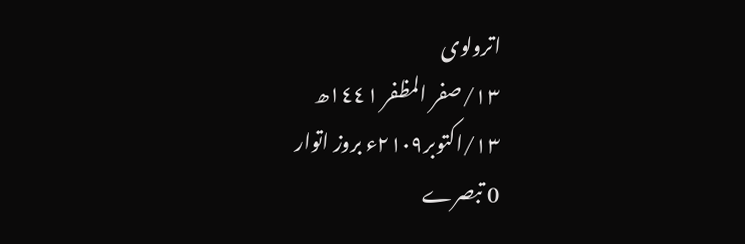اترولوی
١٣/صفر المظفر ١٤٤١ھ
١٣/اکتوبر٢١٠٩ء بروز اتوار
0 تبصرے